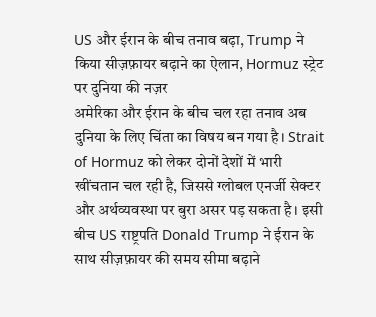US और ईरान के बीच तनाव बढ़ा, Trump ने किया सीज़फ़ायर बढ़ाने का ऐलान, Hormuz स्ट्रेट पर दुनिया की नज़र
अमेरिका और ईरान के बीच चल रहा तनाव अब दुनिया के लिए चिंता का विषय बन गया है। Strait of Hormuz को लेकर दोनों देशों में भारी खींचतान चल रही है, जिससे ग्लोबल एनर्जी सेक्टर और अर्थव्यवस्था पर बुरा असर पड़ सकता है। इसी बीच US राष्ट्रपति Donald Trump ने ईरान के साथ सीज़फ़ायर की समय सीमा बढ़ाने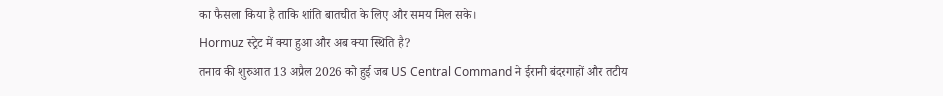का फैसला किया है ताकि शांति बातचीत के लिए और समय मिल सके।
Hormuz स्ट्रेट में क्या हुआ और अब क्या स्थिति है?
तनाव की शुरुआत 13 अप्रैल 2026 को हुई जब US Central Command ने ईरानी बंदरगाहों और तटीय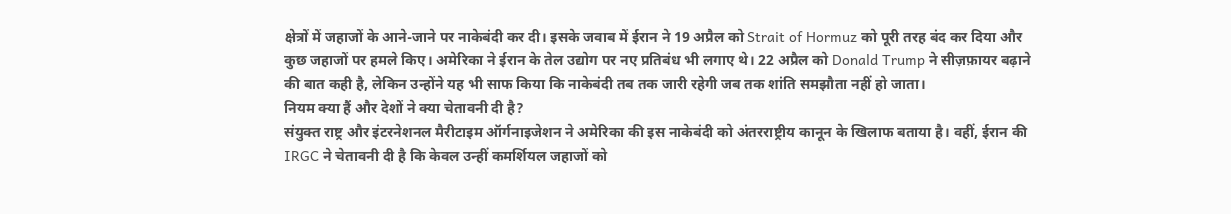क्षेत्रों में जहाजों के आने-जाने पर नाकेबंदी कर दी। इसके जवाब में ईरान ने 19 अप्रैल को Strait of Hormuz को पूरी तरह बंद कर दिया और कुछ जहाजों पर हमले किए। अमेरिका ने ईरान के तेल उद्योग पर नए प्रतिबंध भी लगाए थे। 22 अप्रैल को Donald Trump ने सीज़फ़ायर बढ़ाने की बात कही है, लेकिन उन्होंने यह भी साफ किया कि नाकेबंदी तब तक जारी रहेगी जब तक शांति समझौता नहीं हो जाता।
नियम क्या हैं और देशों ने क्या चेतावनी दी है?
संयुक्त राष्ट्र और इंटरनेशनल मैरीटाइम ऑर्गनाइजेशन ने अमेरिका की इस नाकेबंदी को अंतरराष्ट्रीय कानून के खिलाफ बताया है। वहीं, ईरान की IRGC ने चेतावनी दी है कि केवल उन्हीं कमर्शियल जहाजों को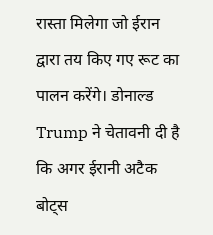रास्ता मिलेगा जो ईरान द्वारा तय किए गए रूट का पालन करेंगे। डोनाल्ड Trump ने चेतावनी दी है कि अगर ईरानी अटैक बोट्स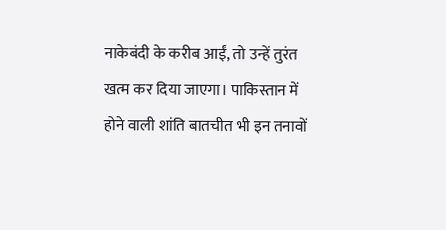नाकेबंदी के करीब आईं, तो उन्हें तुरंत खत्म कर दिया जाएगा। पाकिस्तान में होने वाली शांति बातचीत भी इन तनावों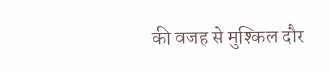की वजह से मुश्किल दौर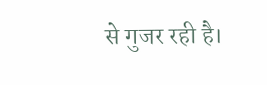से गुजर रही है।